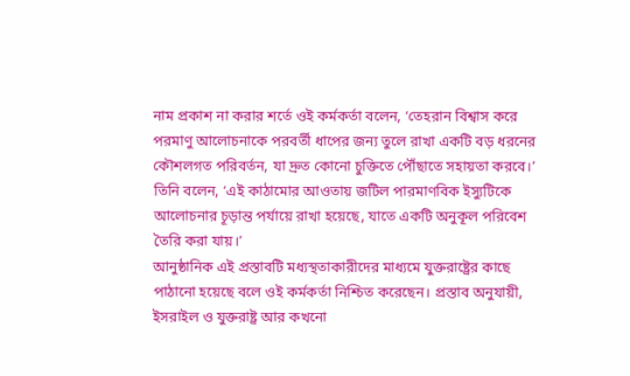নাম প্রকাশ না করার শর্তে ওই কর্মকর্তা বলেন, ‘তেহরান বিশ্বাস করে পরমাণু আলোচনাকে পরবর্তী ধাপের জন্য তুলে রাখা একটি বড় ধরনের কৌশলগত পরিবর্তন, যা দ্রুত কোনো চুক্তিতে পৌঁছাতে সহায়তা করবে।’
তিনি বলেন, ‘এই কাঠামোর আওতায় জটিল পারমাণবিক ইস্যুটিকে আলোচনার চূড়ান্ত পর্যায়ে রাখা হয়েছে, যাতে একটি অনুকূল পরিবেশ তৈরি করা যায়।’
আনুষ্ঠানিক এই প্রস্তাবটি মধ্যস্থতাকারীদের মাধ্যমে যুক্তরাষ্ট্রের কাছে পাঠানো হয়েছে বলে ওই কর্মকর্তা নিশ্চিত করেছেন। প্রস্তাব অনুযায়ী, ইসরাইল ও যুক্তরাষ্ট্র আর কখনো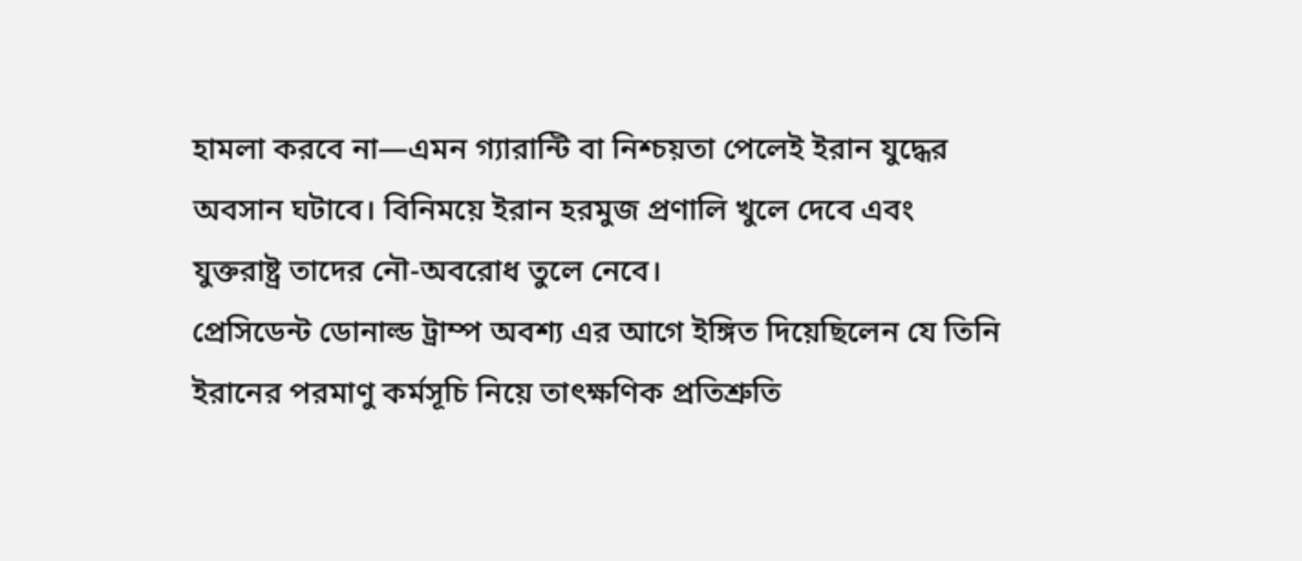হামলা করবে না—এমন গ্যারান্টি বা নিশ্চয়তা পেলেই ইরান যুদ্ধের অবসান ঘটাবে। বিনিময়ে ইরান হরমুজ প্রণালি খুলে দেবে এবং যুক্তরাষ্ট্র তাদের নৌ-অবরোধ তুলে নেবে।
প্রেসিডেন্ট ডোনাল্ড ট্রাম্প অবশ্য এর আগে ইঙ্গিত দিয়েছিলেন যে তিনি ইরানের পরমাণু কর্মসূচি নিয়ে তাৎক্ষণিক প্রতিশ্রুতি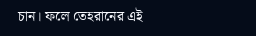চান। ফলে তেহরানের এই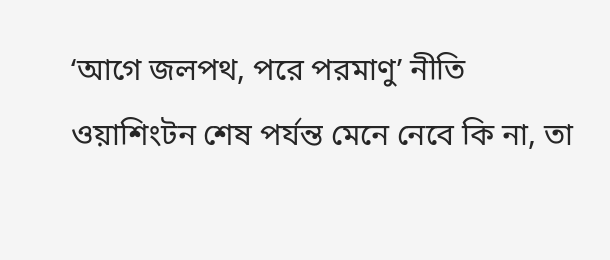‘আগে জলপথ, পরে পরমাণু’ নীতি ওয়াশিংটন শেষ পর্যন্ত মেনে নেবে কি না, তা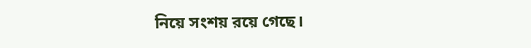নিয়ে সংশয় রয়ে গেছে।